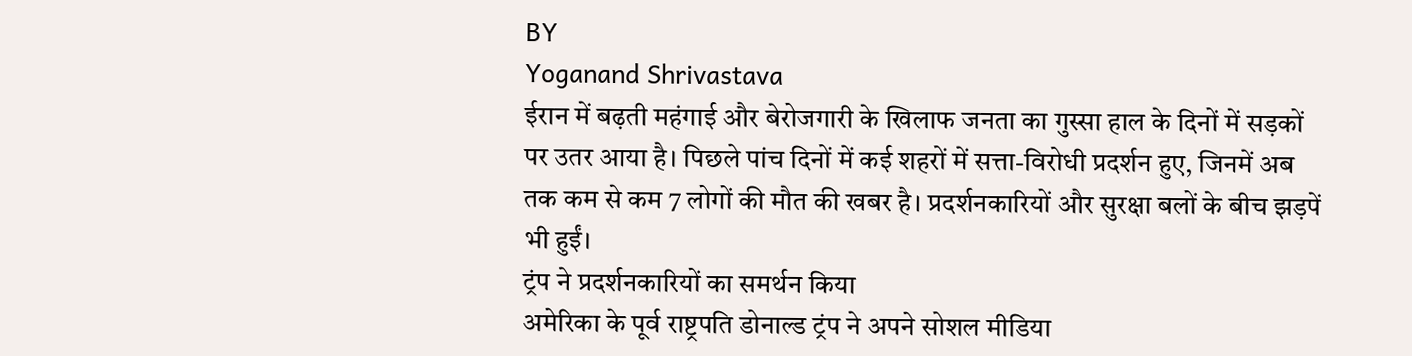BY
Yoganand Shrivastava
ईरान में बढ़ती महंगाई और बेरोजगारी के खिलाफ जनता का गुस्सा हाल के दिनों में सड़कों पर उतर आया है। पिछले पांच दिनों में कई शहरों में सत्ता-विरोधी प्रदर्शन हुए, जिनमें अब तक कम से कम 7 लोगों की मौत की खबर है। प्रदर्शनकारियों और सुरक्षा बलों के बीच झड़पें भी हुईं।
ट्रंप ने प्रदर्शनकारियों का समर्थन किया
अमेरिका के पूर्व राष्ट्रपति डोनाल्ड ट्रंप ने अपने सोशल मीडिया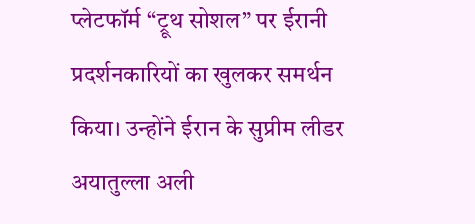प्लेटफॉर्म “ट्रूथ सोशल” पर ईरानी प्रदर्शनकारियों का खुलकर समर्थन किया। उन्होंने ईरान के सुप्रीम लीडर अयातुल्ला अली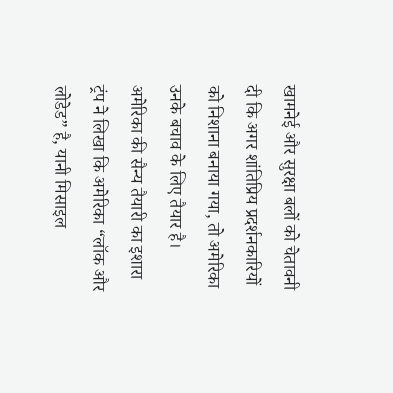खामनेई और सुरक्षा बलों को चेतावनी दी कि अगर शांतिप्रिय प्रदर्शनकारियों को निशाना बनाया गया, तो अमेरिका उनके बचाव के लिए तैयार है।
अमेरिका की सैन्य तैयारी का इशारा
ट्रंप ने लिखा कि अमेरिका “लॉक और लोडेड” है, यानी मिसाइल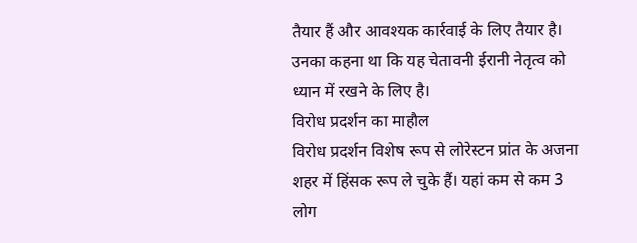तैयार हैं और आवश्यक कार्रवाई के लिए तैयार है। उनका कहना था कि यह चेतावनी ईरानी नेतृत्व को ध्यान में रखने के लिए है।
विरोध प्रदर्शन का माहौल
विरोध प्रदर्शन विशेष रूप से लोरेस्टन प्रांत के अजना शहर में हिंसक रूप ले चुके हैं। यहां कम से कम 3 लोग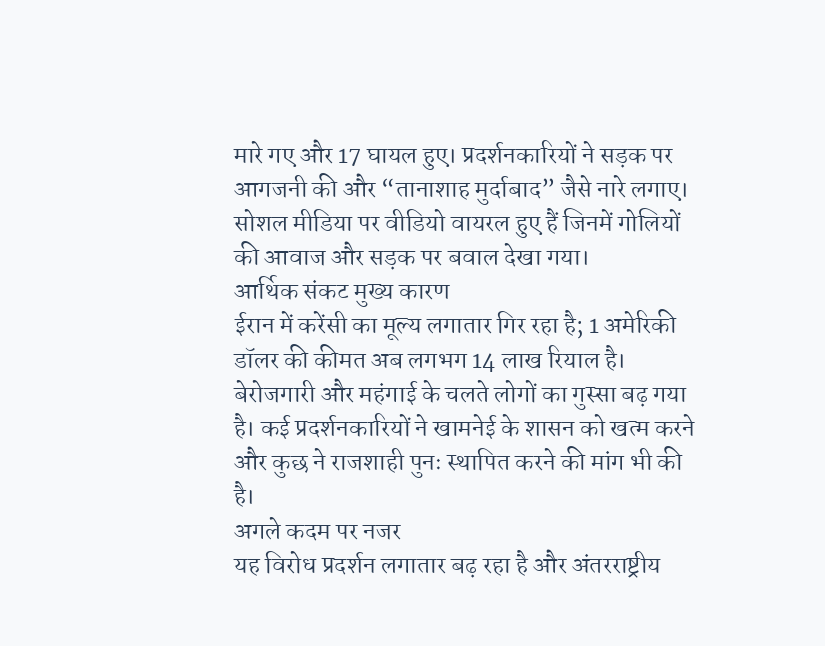मारे गए और 17 घायल हुए। प्रदर्शनकारियों ने सड़क पर आगजनी की और “तानाशाह मुर्दाबाद” जैसे नारे लगाए। सोशल मीडिया पर वीडियो वायरल हुए हैं जिनमें गोलियों की आवाज और सड़क पर बवाल देखा गया।
आर्थिक संकट मुख्य कारण
ईरान में करेंसी का मूल्य लगातार गिर रहा है; 1 अमेरिकी डॉलर की कीमत अब लगभग 14 लाख रियाल है। बेरोजगारी और महंगाई के चलते लोगों का गुस्सा बढ़ गया है। कई प्रदर्शनकारियों ने खामनेई के शासन को खत्म करने और कुछ ने राजशाही पुनः स्थापित करने की मांग भी की है।
अगले कदम पर नजर
यह विरोध प्रदर्शन लगातार बढ़ रहा है और अंतरराष्ट्रीय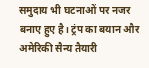समुदाय भी घटनाओं पर नजर बनाए हुए है। ट्रंप का बयान और अमेरिकी सैन्य तैयारी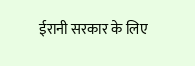ईरानी सरकार के लिए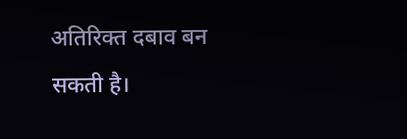अतिरिक्त दबाव बन सकती है।